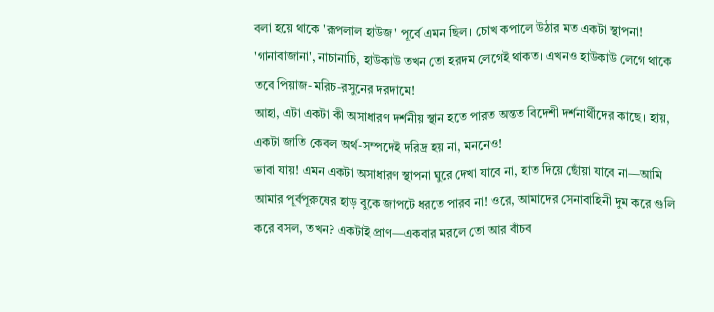বলা হয়ে থাকে 'রূপলাল হাউজ' পূর্বে এমন ছিল। চোখ কপালে উঠার মত একটা স্থাপনা! 'গানাবাজানা', নাচানাচি, হাউকাউ তখন তো হরদম লেগেই থাকত। এখনও হাউকাউ লেগে থাকে তবে পিয়াজ-মরিচ-রসুনের দরদামে!
আহা, এটা একটা কী অসাধারণ দর্শনীয় স্থান হতে পারত অন্তত বিদেশী দর্শনার্থীদের কাছে। হায়, একটা জাতি কেবল অর্থ-সম্পদেই দরিদ্র হয় না, মননেও!
ভাবা যায়! এমন একটা অসাধারণ স্থাপনা ঘুরে দেখা যাবে না, হাত দিয়ে ছোঁয়া যাবে না—আমি আমার পূর্বপূরুষের হাড় বুকে জাপটে ধরতে পারব না! ওরে, আমাদের সেনাবাহিনী দুম করে গুলি করে বসল, তখন? একটাই প্রাণ—একবার মরলে তো আর বাঁচব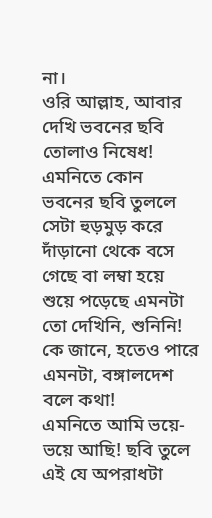না।
ওরি আল্লাহ, আবার দেখি ভবনের ছবি তোলাও নিষেধ! এমনিতে কোন ভবনের ছবি তুললে সেটা হুড়মুড় করে দাঁড়ানো থেকে বসে গেছে বা লম্বা হয়ে শুয়ে পড়েছে এমনটা তো দেখিনি, শুনিনি! কে জানে, হতেও পারে এমনটা, বঙ্গালদেশ বলে কথা!
এমনিতে আমি ভয়ে-ভয়ে আছি! ছবি তুলে এই যে অপরাধটা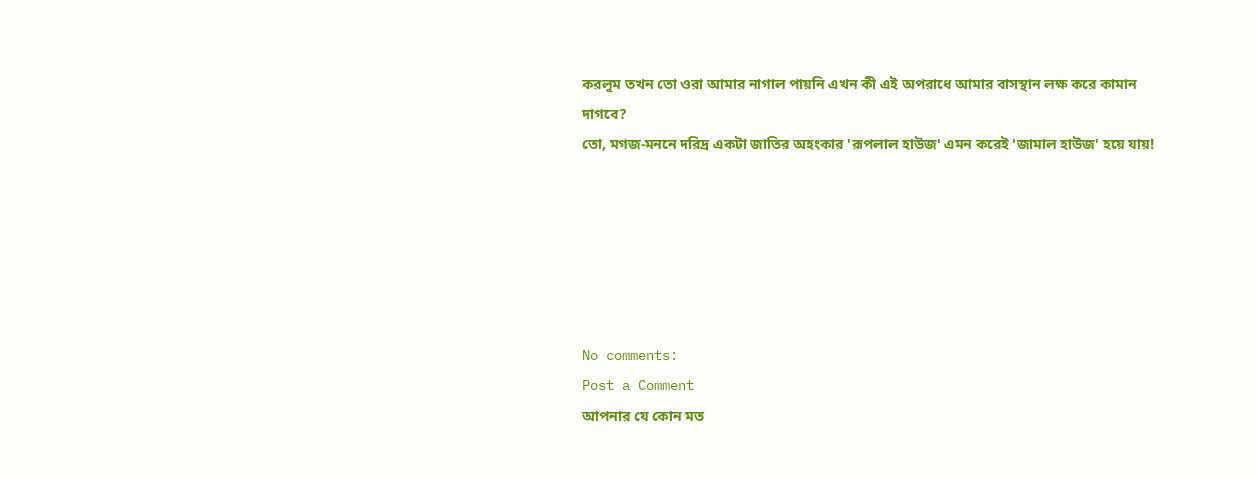করলুম তখন তো ওরা আমার নাগাল পায়নি এখন কী এই অপরাধে আমার বাসস্থান লক্ষ করে কামান দাগবে?
তো, মগজ-মননে দরিদ্র একটা জাতির অহংকার 'রূপলাল হাউজ' এমন করেই 'জামাল হাউজ' হয়ে যায়!






No comments:
Post a Comment
আপনার যে কোন মত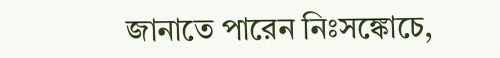জানাতে পারেন নিঃসঙ্কোচে,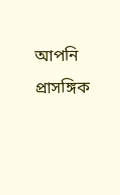আপনি প্রাসঙ্গিক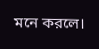মনে করলে।